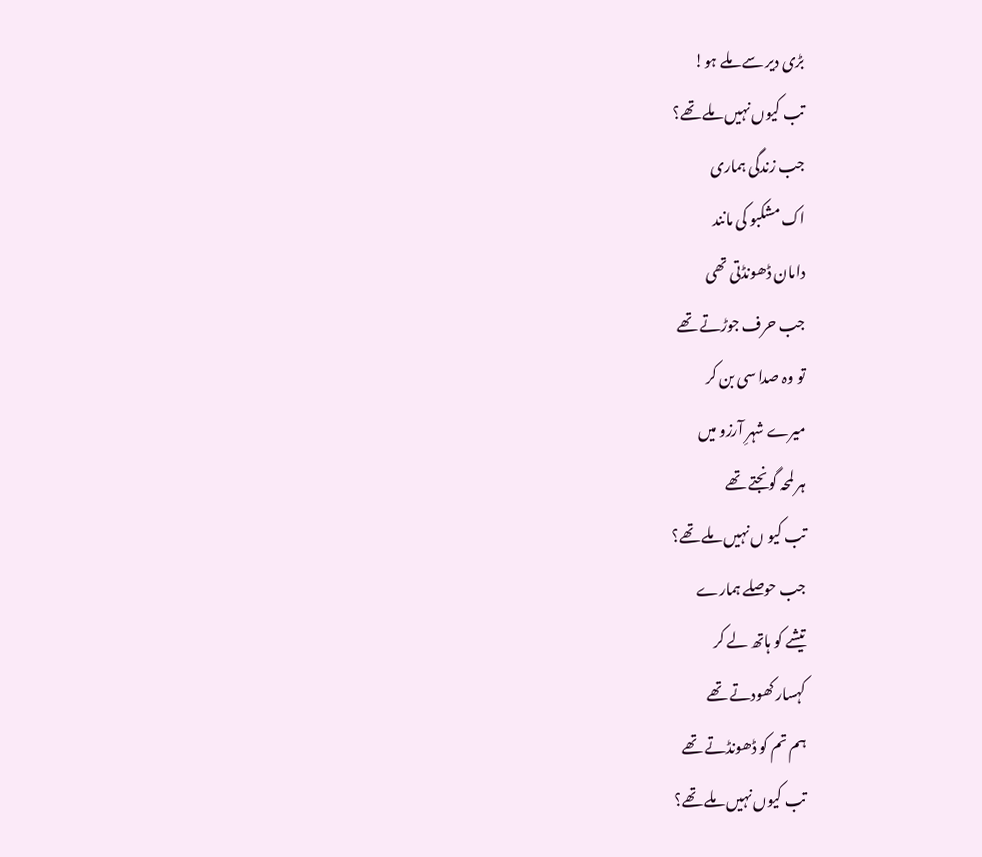بڑی دیر سے ملے ہو!
تب کیوں نہیں ملے تھے؟
جب زندگی ہماری
اک مشکبو کی مانند
دامان ڈھونڈتی تھی
جب حرف جوڑتے تھے
تو وہ صدا سی بن کر
میرے شہرِ آرزو میں
ہر لمحہ گونجتے تھے
تب کیو ں نہیں ملے تھے؟
جب حوصلے ہمارے
تیشے کو ہاتھ لے کر
کہسار کھودتے تھے
ہم تم کو ڈھونڈتے تھے
تب کیوں نہیں ملے تھے؟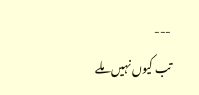---
تب کیوں نہیں ملے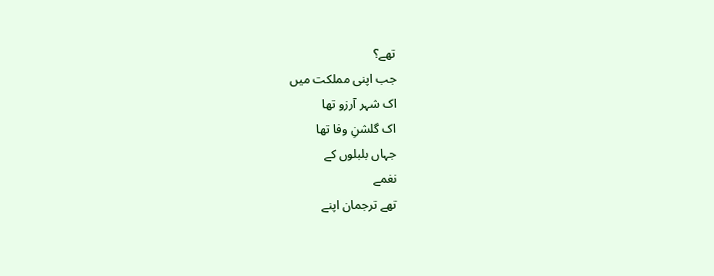تھے؟
جب اپنی مملکت میں
اک شہر آرزو تھا
اک گلشنِ وفا تھا
جہاں بلبلوں کے
نغمے
تھے ترجمان اپنے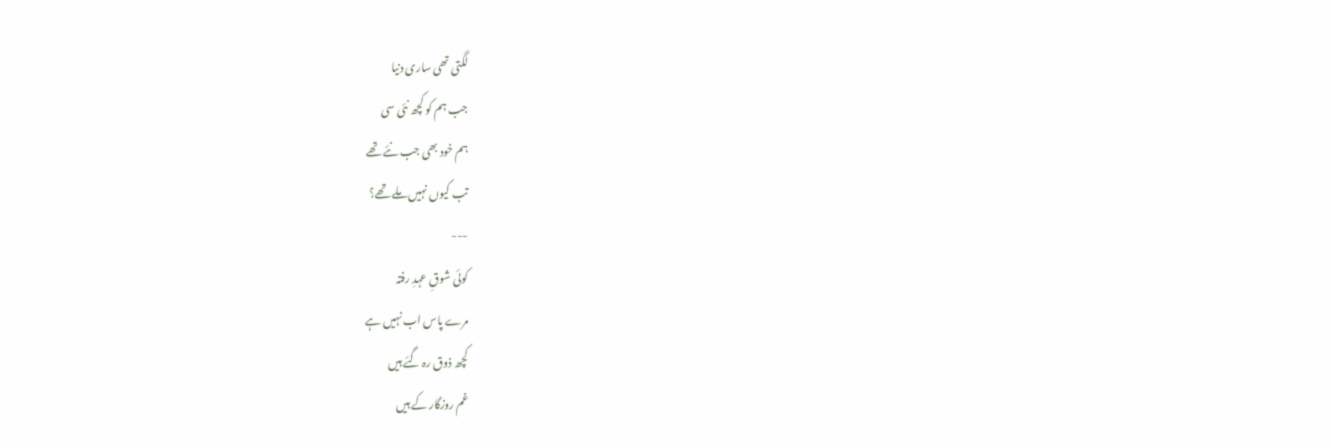لگتی تھی ساری دنیا
جب ہم کو کچھ نئی سی
ہم خود بھی جب نئے تھے
تب کیوں نہیں ملے تھے؟
---
کوئی شوقِ عہدِ رفتہ
مرے پاس اب نہیں ہے
کچھ ذوق رہ گئے ہیں
غم روزگار کے ہیں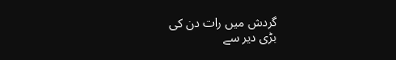گردش میں رات دن کی
بڑی دیر سے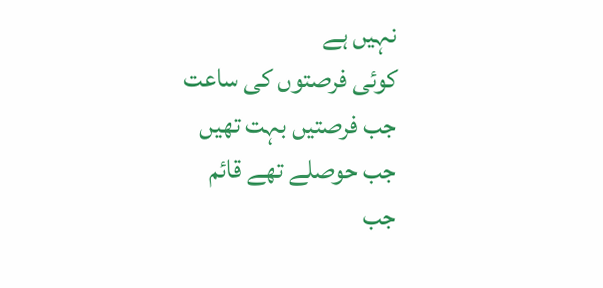نہیں ہے
کوئی فرصتوں کی ساعت
جب فرصتیں بہت تھیں
جب حوصلے تھے قائم
جب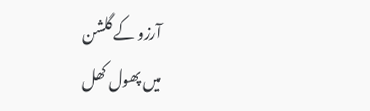آرزو کے گلشن
میں پھول کھل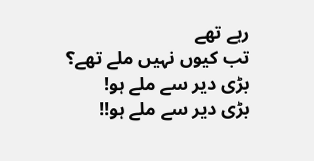رہے تھے
تب کیوں نہیں ملے تھے؟
بڑی دیر سے ملے ہو!
بڑی دیر سے ملے ہو!!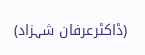(ڈاکٹرعرفان شہزاد)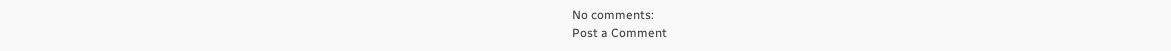No comments:
Post a Comment